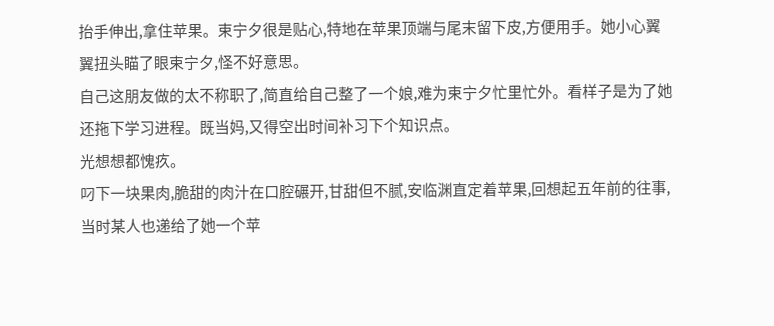抬手伸出,拿住苹果。束宁夕很是贴心,特地在苹果顶端与尾末留下皮,方便用手。她小心翼翼扭头瞄了眼束宁夕,怪不好意思。
自己这朋友做的太不称职了,简直给自己整了一个娘,难为束宁夕忙里忙外。看样子是为了她还拖下学习进程。既当妈,又得空出时间补习下个知识点。
光想想都愧疚。
叼下一块果肉,脆甜的肉汁在口腔碾开,甘甜但不腻,安临渊直定着苹果,回想起五年前的往事,当时某人也递给了她一个苹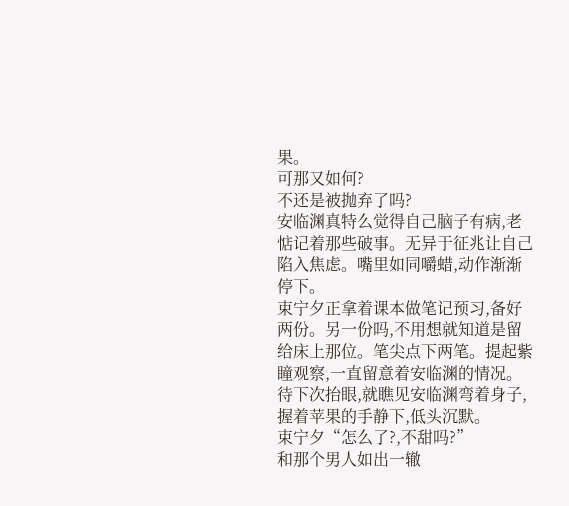果。
可那又如何?
不还是被抛弃了吗?
安临渊真特么觉得自己脑子有病,老惦记着那些破事。无异于征兆让自己陷入焦虑。嘴里如同嚼蜡,动作渐渐停下。
束宁夕正拿着课本做笔记预习,备好两份。另一份吗,不用想就知道是留给床上那位。笔尖点下两笔。提起紫瞳观察,一直留意着安临渊的情况。
待下次抬眼,就瞧见安临渊弯着身子,握着苹果的手静下,低头沉默。
束宁夕“怎么了?,不甜吗?”
和那个男人如出一辙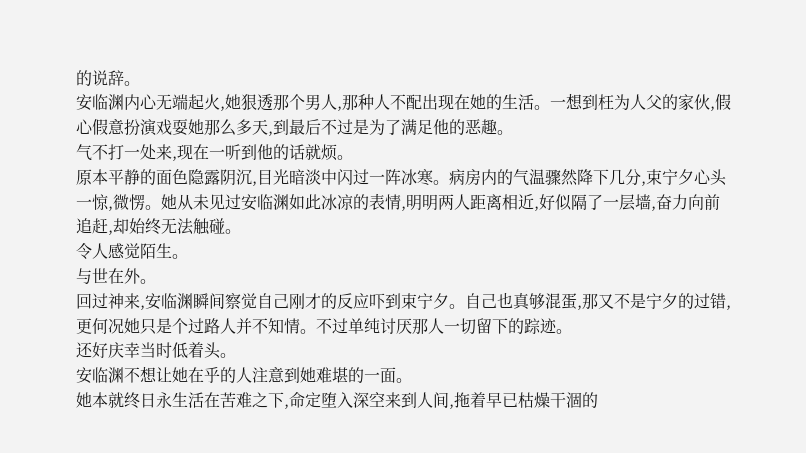的说辞。
安临渊内心无端起火,她狠透那个男人,那种人不配出现在她的生活。一想到枉为人父的家伙,假心假意扮演戏耍她那么多天,到最后不过是为了满足他的恶趣。
气不打一处来,现在一听到他的话就烦。
原本平静的面色隐露阴沉,目光暗淡中闪过一阵冰寒。病房内的气温骤然降下几分,束宁夕心头一惊,微愣。她从未见过安临渊如此冰凉的表情,明明两人距离相近,好似隔了一层墙,奋力向前追赶,却始终无法触碰。
令人感觉陌生。
与世在外。
回过神来,安临渊瞬间察觉自己刚才的反应吓到束宁夕。自己也真够混蛋,那又不是宁夕的过错,更何况她只是个过路人并不知情。不过单纯讨厌那人一切留下的踪迹。
还好庆幸当时低着头。
安临渊不想让她在乎的人注意到她难堪的一面。
她本就终日永生活在苦难之下,命定堕入深空来到人间,拖着早已枯燥干涸的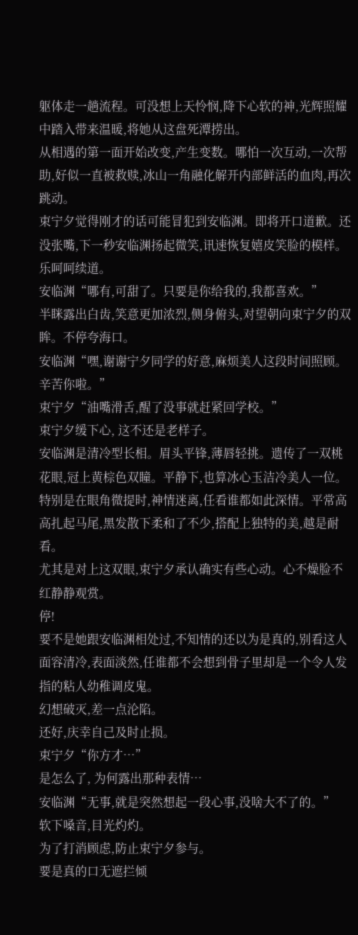躯体走一趟流程。可没想上天怜悯,降下心软的神,光辉照耀中踏入带来温暖,将她从这盘死潭捞出。
从相遇的第一面开始改变,产生变数。哪怕一次互动,一次帮助,好似一直被救赎,冰山一角融化解开内部鲜活的血肉,再次跳动。
束宁夕觉得刚才的话可能冒犯到安临渊。即将开口道歉。还没张嘴,下一秒安临渊扬起微笑,讯速恢复嬉皮笑脸的模样。
乐呵呵续道。
安临渊“哪有,可甜了。只要是你给我的,我都喜欢。”
半眯露出白齿,笑意更加浓烈,侧身俯头,对望朝向束宁夕的双眸。不停夸海口。
安临渊“嘿,谢谢宁夕同学的好意,麻烦美人这段时间照顾。辛苦你啦。”
束宁夕“油嘴滑舌,醒了没事就赶紧回学校。”
束宁夕缓下心, 这不还是老样子。
安临渊是清冷型长相。眉头平锋,薄唇轻挑。遗传了一双桃花眼,冠上黄棕色双瞳。平静下,也算冰心玉洁冷美人一位。特别是在眼角微提时,神情迷离,任看谁都如此深情。平常高高扎起马尾,黑发散下柔和了不少,搭配上独特的美,越是耐看。
尤其是对上这双眼,束宁夕承认确实有些心动。心不燥脸不红静静观赏。
停!
要不是她跟安临渊相处过,不知情的还以为是真的,别看这人面容清冷,表面淡然,任谁都不会想到骨子里却是一个令人发指的粘人幼稚调皮鬼。
幻想破灭,差一点沦陷。
还好,庆幸自己及时止损。
束宁夕“你方才…”
是怎么了, 为何露出那种表情…
安临渊“无事,就是突然想起一段心事,没啥大不了的。”
软下嗓音,目光灼灼。
为了打消顾虑,防止束宁夕参与。
要是真的口无遮拦倾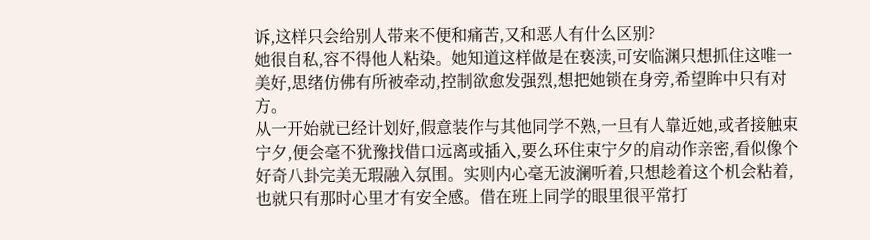诉,这样只会给别人带来不便和痛苦,又和恶人有什么区别?
她很自私,容不得他人粘染。她知道这样做是在亵渎,可安临渊只想抓住这唯一美好,思绪仿佛有所被牵动,控制欲愈发强烈,想把她锁在身旁,希望眸中只有对方。
从一开始就已经计划好,假意装作与其他同学不熟,一旦有人靠近她,或者接触束宁夕,便会毫不犹豫找借口远离或插入,要么环住束宁夕的肩动作亲密,看似像个好奇八卦完美无瑕融入氛围。实则内心毫无波澜听着,只想趁着这个机会粘着,也就只有那时心里才有安全感。借在班上同学的眼里很平常打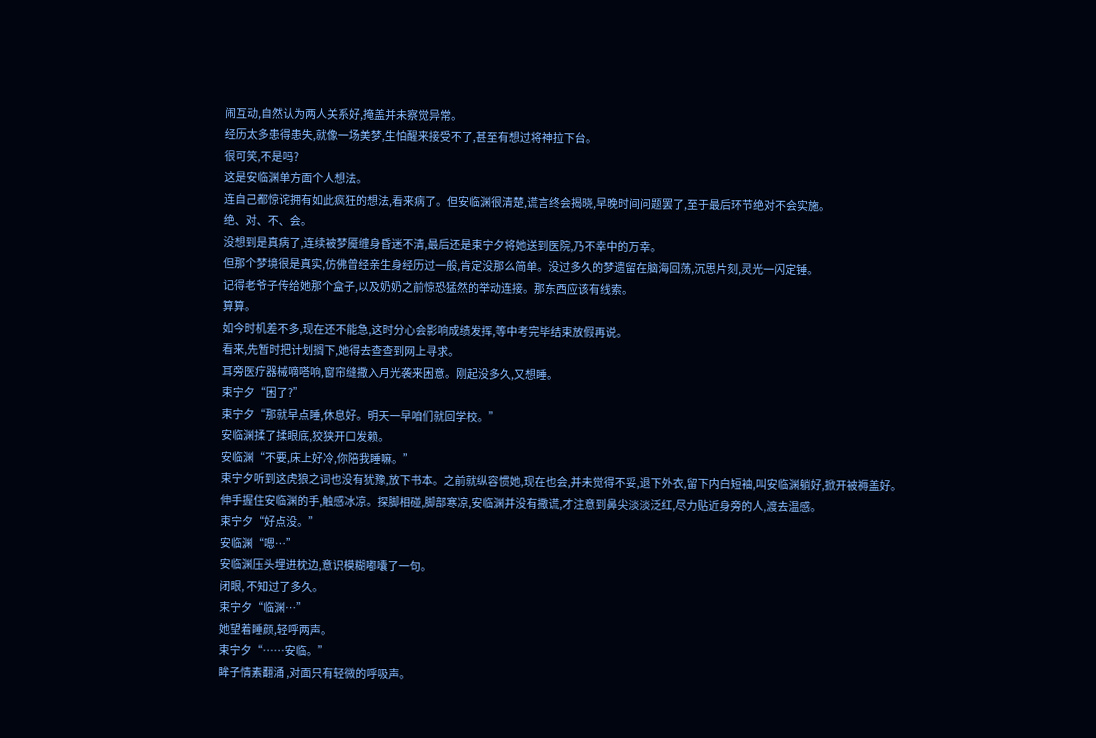闹互动,自然认为两人关系好,掩盖并未察觉异常。
经历太多患得患失,就像一场美梦,生怕醒来接受不了,甚至有想过将神拉下台。
很可笑,不是吗?
这是安临渊单方面个人想法。
连自己都惊诧拥有如此疯狂的想法,看来病了。但安临渊很清楚,谎言终会揭晓,早晚时间问题罢了,至于最后环节绝对不会实施。
绝、对、不、会。
没想到是真病了,连续被梦魇缠身昏迷不清,最后还是束宁夕将她送到医院,乃不幸中的万幸。
但那个梦境很是真实,仿佛曾经亲生身经历过一般,肯定没那么简单。没过多久的梦遗留在脑海回荡,沉思片刻,灵光一闪定锤。
记得老爷子传给她那个盒子,以及奶奶之前惊恐猛然的举动连接。那东西应该有线索。
算算。
如今时机差不多,现在还不能急,这时分心会影响成绩发挥,等中考完毕结束放假再说。
看来,先暂时把计划搁下,她得去查查到网上寻求。
耳旁医疗器械嘀嗒响,窗帘缝撒入月光袭来困意。刚起没多久,又想睡。
束宁夕“困了?”
束宁夕“那就早点睡,休息好。明天一早咱们就回学校。”
安临渊揉了揉眼底,狡狭开口发赖。
安临渊“不要,床上好冷,你陪我睡嘛。”
束宁夕听到这虎狼之词也没有犹豫,放下书本。之前就纵容惯她,现在也会,并未觉得不妥,退下外衣,留下内白短袖,叫安临渊躺好,掀开被褥盖好。
伸手握住安临渊的手,触感冰凉。探脚相碰,脚部寒凉,安临渊并没有撒谎,才注意到鼻尖淡淡泛红,尽力贴近身旁的人,渡去温感。
束宁夕“好点没。”
安临渊“嗯…”
安临渊压头埋进枕边,意识模糊嘟囔了一句。
闭眼, 不知过了多久。
束宁夕“临渊…”
她望着睡颜,轻呼两声。
束宁夕“……安临。”
眸子情素翻涌 ,对面只有轻微的呼吸声。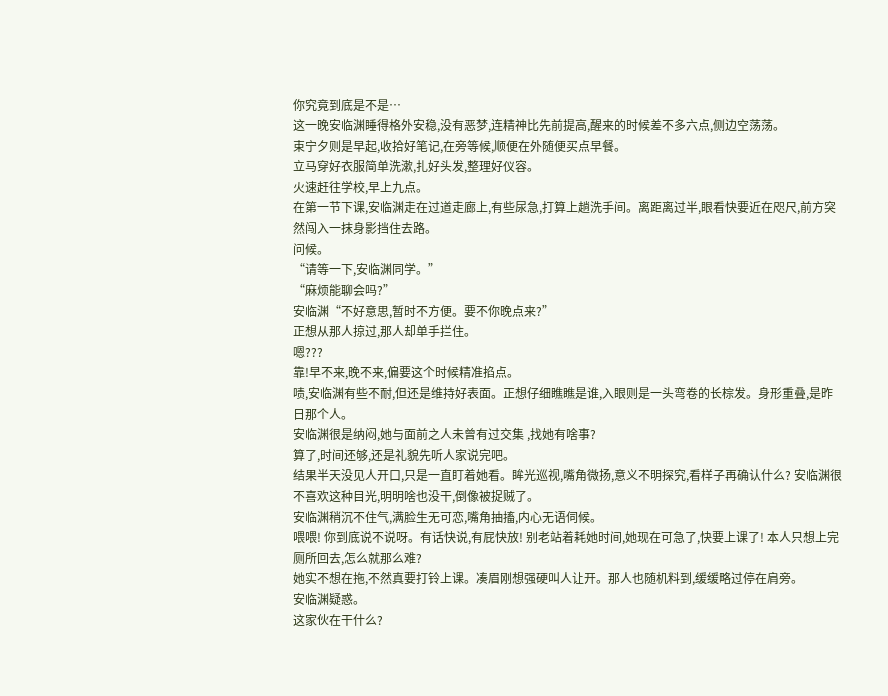你究竟到底是不是…
这一晚安临渊睡得格外安稳,没有恶梦,连精神比先前提高,醒来的时候差不多六点,侧边空荡荡。
束宁夕则是早起,收拾好笔记,在旁等候,顺便在外随便买点早餐。
立马穿好衣服简单洗漱,扎好头发,整理好仪容。
火速赶往学校,早上九点。
在第一节下课,安临渊走在过道走廊上,有些尿急,打算上趟洗手间。离距离过半,眼看快要近在咫尺,前方突然闯入一抹身影挡住去路。
问候。
“请等一下,安临渊同学。”
“麻烦能聊会吗?”
安临渊“不好意思,暂时不方便。要不你晚点来?”
正想从那人掠过,那人却单手拦住。
嗯???
靠!早不来,晚不来,偏要这个时候精准掐点。
啧,安临渊有些不耐,但还是维持好表面。正想仔细瞧瞧是谁,入眼则是一头弯卷的长棕发。身形重叠,是昨日那个人。
安临渊很是纳闷,她与面前之人未曾有过交集 ,找她有啥事?
算了,时间还够,还是礼貌先听人家说完吧。
结果半天没见人开口,只是一直盯着她看。眸光巡视,嘴角微扬,意义不明探究,看样子再确认什么? 安临渊很不喜欢这种目光,明明啥也没干,倒像被捉贼了。
安临渊稍沉不住气,满脸生无可恋,嘴角抽搐,内心无语伺候。
喂喂! 你到底说不说呀。有话快说,有屁快放! 别老站着耗她时间,她现在可急了,快要上课了! 本人只想上完厕所回去,怎么就那么难?
她实不想在拖,不然真要打铃上课。凑眉刚想强硬叫人让开。那人也随机料到,缓缓略过停在肩旁。
安临渊疑惑。
这家伙在干什么?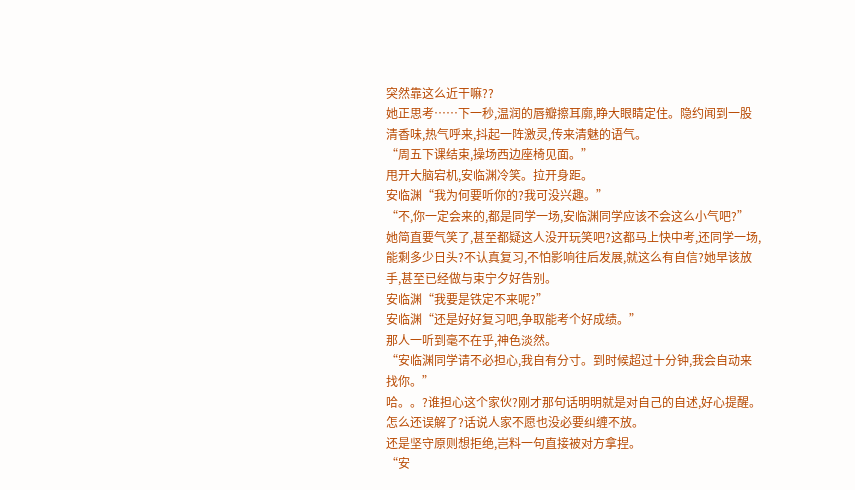突然靠这么近干嘛??
她正思考……下一秒,温润的唇瓣擦耳廓,睁大眼睛定住。隐约闻到一股清香味,热气呼来,抖起一阵激灵,传来清魅的语气。
“周五下课结束,操场西边座椅见面。”
甩开大脑宕机,安临渊冷笑。拉开身距。
安临渊“我为何要听你的?我可没兴趣。”
“不,你一定会来的,都是同学一场,安临渊同学应该不会这么小气吧?”
她简直要气笑了,甚至都疑这人没开玩笑吧?这都马上快中考,还同学一场,能剩多少日头?不认真复习,不怕影响往后发展,就这么有自信?她早该放手,甚至已经做与束宁夕好告别。
安临渊“我要是铁定不来呢?”
安临渊“还是好好复习吧,争取能考个好成绩。”
那人一听到毫不在乎,神色淡然。
“安临渊同学请不必担心,我自有分寸。到时候超过十分钟,我会自动来找你。”
哈。。?谁担心这个家伙?刚才那句话明明就是对自己的自述,好心提醒。怎么还误解了?话说人家不愿也没必要纠缠不放。
还是坚守原则想拒绝,岂料一句直接被对方拿捏。
“安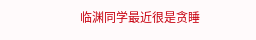临渊同学最近很是贪睡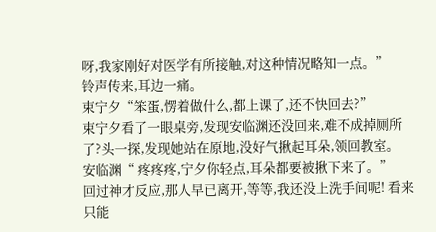呀,我家刚好对医学有所接触,对这种情况略知一点。”
铃声传来,耳边一痛。
束宁夕“笨蛋,愣着做什么,都上课了,还不快回去?”
束宁夕看了一眼桌旁,发现安临渊还没回来,难不成掉厕所了?头一探,发现她站在原地,没好气揪起耳朵,领回教室。
安临渊“ 疼疼疼,宁夕你轻点,耳朵都要被揪下来了。”
回过神才反应,那人早已离开,等等,我还没上洗手间呢! 看来只能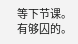等下节课。有够囚的。